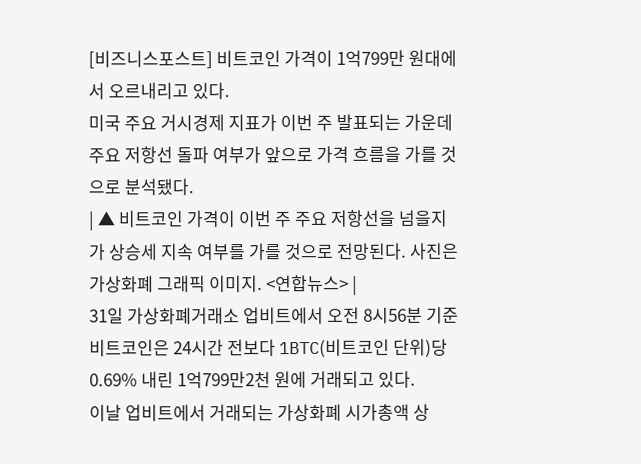[비즈니스포스트] 비트코인 가격이 1억799만 원대에서 오르내리고 있다.
미국 주요 거시경제 지표가 이번 주 발표되는 가운데 주요 저항선 돌파 여부가 앞으로 가격 흐름을 가를 것으로 분석됐다.
| ▲ 비트코인 가격이 이번 주 주요 저항선을 넘을지가 상승세 지속 여부를 가를 것으로 전망된다. 사진은 가상화폐 그래픽 이미지. <연합뉴스> |
31일 가상화폐거래소 업비트에서 오전 8시56분 기준 비트코인은 24시간 전보다 1BTC(비트코인 단위)당 0.69% 내린 1억799만2천 원에 거래되고 있다.
이날 업비트에서 거래되는 가상화폐 시가총액 상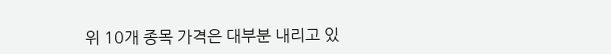위 10개 종목 가격은 대부분 내리고 있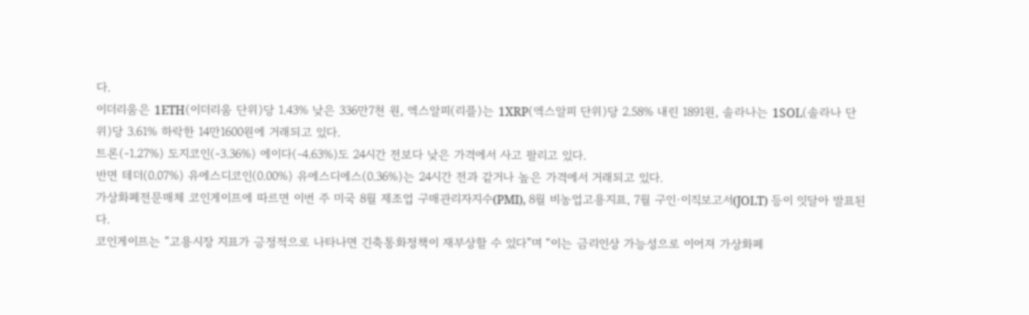다.
이더리움은 1ETH(이더리움 단위)당 1.43% 낮은 336만7천 원, 엑스알피(리플)는 1XRP(엑스알피 단위)당 2.58% 내린 1891원, 솔라나는 1SOL(솔라나 단위)당 3.61% 하락한 14만1600원에 거래되고 있다.
트론(-1.27%) 도지코인(-3.36%) 에이다(-4.63%)도 24시간 전보다 낮은 가격에서 사고 팔리고 있다.
반면 테더(0.07%) 유에스디코인(0.00%) 유에스디에스(0.36%)는 24시간 전과 같거나 높은 가격에서 거래되고 있다.
가상화폐전문매체 코인게이프에 따르면 이번 주 미국 8월 제조업 구매관리자지수(PMI), 8월 비농업고용지표, 7월 구인·이직보고서(JOLT) 등이 잇달아 발표된다.
코인게이프는 “고용시장 지표가 긍정적으로 나타나면 긴축통화정책이 재부상할 수 있다”며 “이는 금리인상 가능성으로 이어져 가상화폐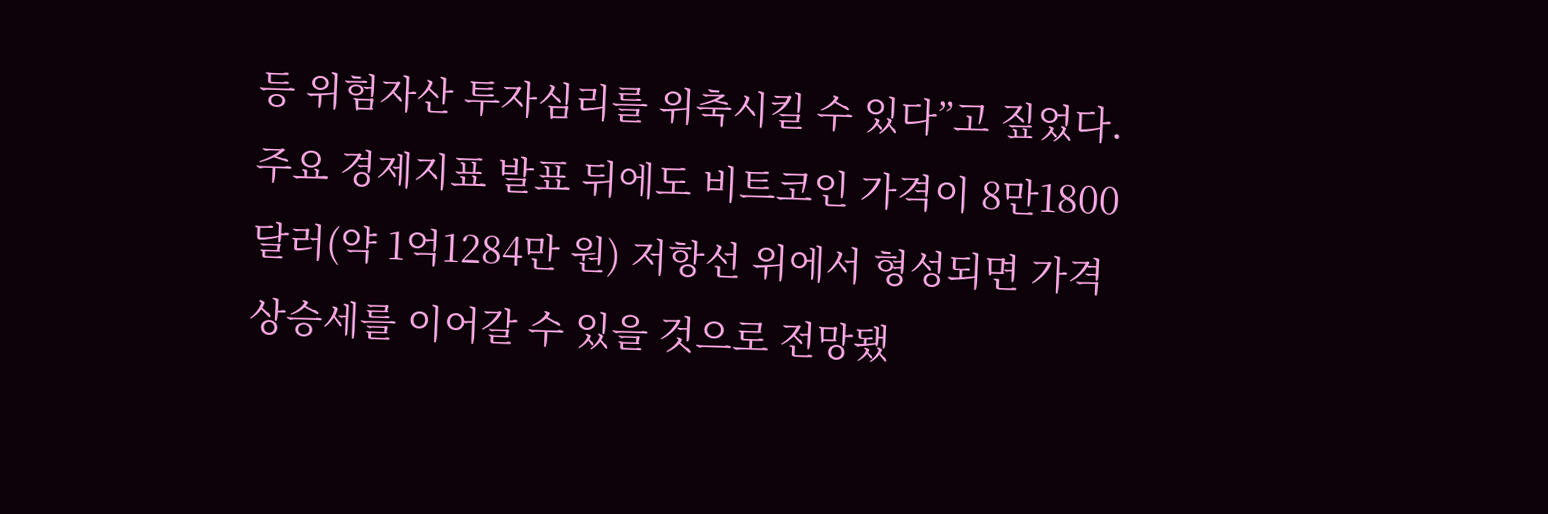등 위험자산 투자심리를 위축시킬 수 있다”고 짚었다.
주요 경제지표 발표 뒤에도 비트코인 가격이 8만1800달러(약 1억1284만 원) 저항선 위에서 형성되면 가격 상승세를 이어갈 수 있을 것으로 전망됐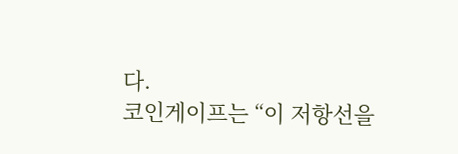다.
코인게이프는 “이 저항선을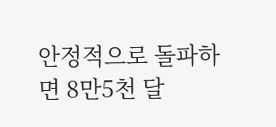안정적으로 돌파하면 8만5천 달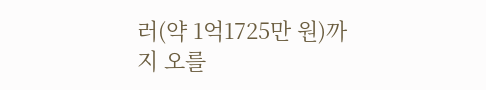러(약 1억1725만 원)까지 오를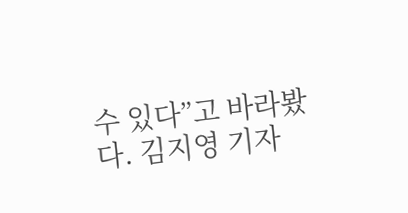수 있다”고 바라봤다. 김지영 기자